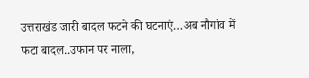उत्तराखंड जारी बादल फटने की घटनाएं…अब नौगांव में फटा बादल..उफान पर नाला,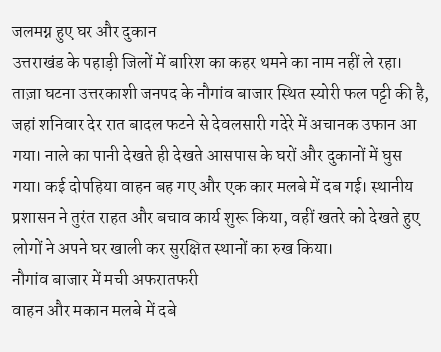जलमग्न हुए घर और दुकान
उत्तराखंड के पहाड़ी जिलों में बारिश का कहर थमने का नाम नहीं ले रहा। ताज़ा घटना उत्तरकाशी जनपद के नौगांव बाजार स्थित स्योरी फल पट्टी की है, जहां शनिवार देर रात बादल फटने से देवलसारी गदेरे में अचानक उफान आ गया। नाले का पानी देखते ही देखते आसपास के घरों और दुकानों में घुस गया। कई दोपहिया वाहन बह गए और एक कार मलबे में दब गई। स्थानीय प्रशासन ने तुरंत राहत और बचाव कार्य शुरू किया, वहीं खतरे को देखते हुए लोगों ने अपने घर खाली कर सुरक्षित स्थानों का रुख किया।
नौगांव बाजार में मची अफरातफरी
वाहन और मकान मलबे में दबे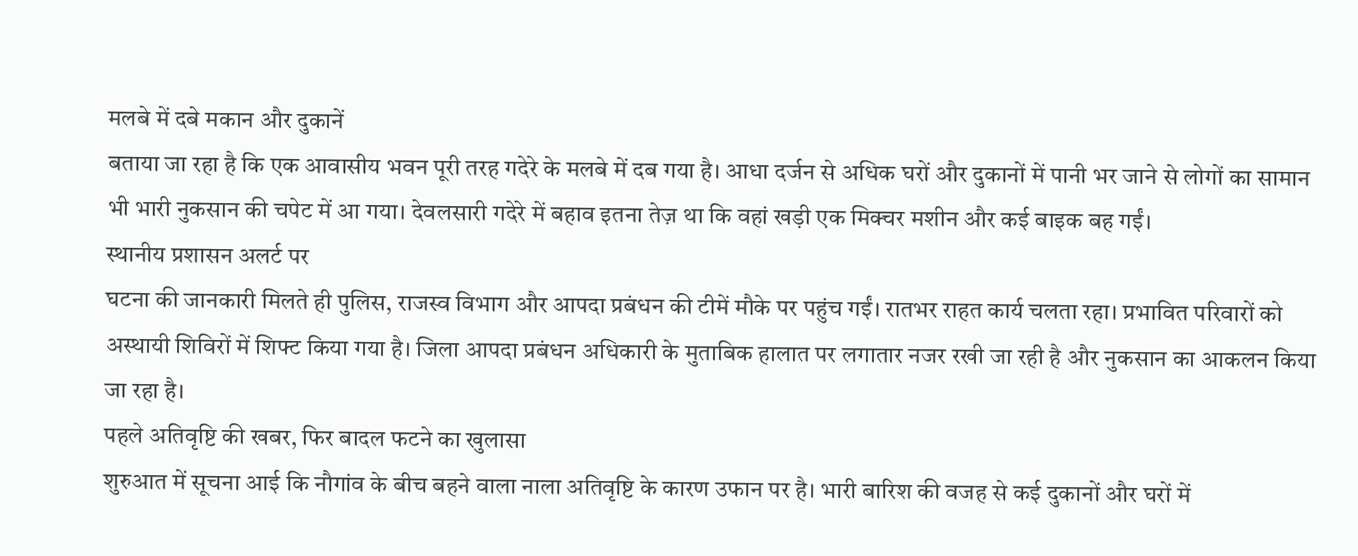मलबे में दबे मकान और दुकानें
बताया जा रहा है कि एक आवासीय भवन पूरी तरह गदेरे के मलबे में दब गया है। आधा दर्जन से अधिक घरों और दुकानों में पानी भर जाने से लोगों का सामान भी भारी नुकसान की चपेट में आ गया। देवलसारी गदेरे में बहाव इतना तेज़ था कि वहां खड़ी एक मिक्चर मशीन और कई बाइक बह गईं।
स्थानीय प्रशासन अलर्ट पर
घटना की जानकारी मिलते ही पुलिस, राजस्व विभाग और आपदा प्रबंधन की टीमें मौके पर पहुंच गईं। रातभर राहत कार्य चलता रहा। प्रभावित परिवारों को अस्थायी शिविरों में शिफ्ट किया गया है। जिला आपदा प्रबंधन अधिकारी के मुताबिक हालात पर लगातार नजर रखी जा रही है और नुकसान का आकलन किया जा रहा है।
पहले अतिवृष्टि की खबर, फिर बादल फटने का खुलासा
शुरुआत में सूचना आई कि नौगांव के बीच बहने वाला नाला अतिवृष्टि के कारण उफान पर है। भारी बारिश की वजह से कई दुकानों और घरों में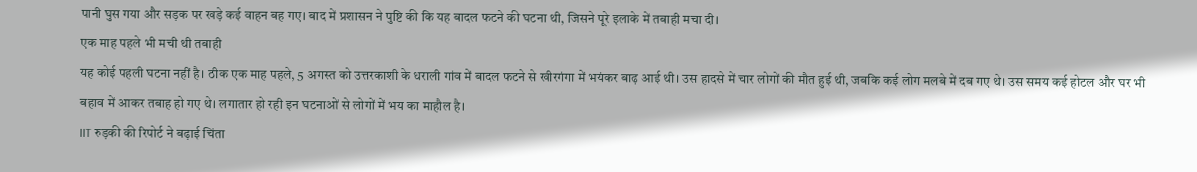पानी घुस गया और सड़क पर खड़े कई वाहन बह गए। बाद में प्रशासन ने पुष्टि की कि यह बादल फटने की घटना थी, जिसने पूरे इलाके में तबाही मचा दी।
एक माह पहले भी मची थी तबाही
यह कोई पहली घटना नहीं है। ठीक एक माह पहले, 5 अगस्त को उत्तरकाशी के धराली गांव में बादल फटने से खीरगंगा में भयंकर बाढ़ आई थी। उस हादसे में चार लोगों की मौत हुई थी, जबकि कई लोग मलबे में दब गए थे। उस समय कई होटल और घर भी बहाव में आकर तबाह हो गए थे। लगातार हो रही इन घटनाओं से लोगों में भय का माहौल है।
IIT रुड़की की रिपोर्ट ने बढ़ाई चिंता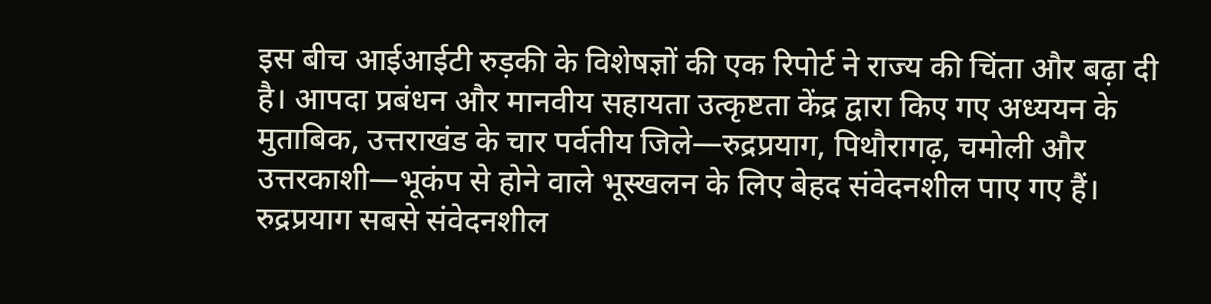इस बीच आईआईटी रुड़की के विशेषज्ञों की एक रिपोर्ट ने राज्य की चिंता और बढ़ा दी है। आपदा प्रबंधन और मानवीय सहायता उत्कृष्टता केंद्र द्वारा किए गए अध्ययन के मुताबिक, उत्तराखंड के चार पर्वतीय जिले—रुद्रप्रयाग, पिथौरागढ़, चमोली और उत्तरकाशी—भूकंप से होने वाले भूस्खलन के लिए बेहद संवेदनशील पाए गए हैं।
रुद्रप्रयाग सबसे संवेदनशील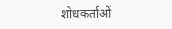शोधकर्ताओं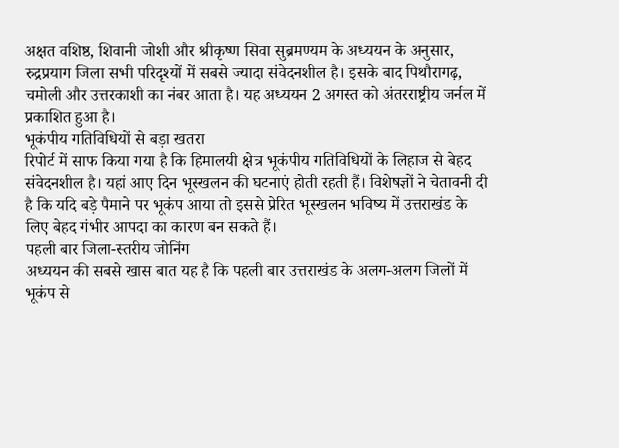अक्षत वशिष्ठ, शिवानी जोशी और श्रीकृष्ण सिवा सुब्रमण्यम के अध्ययन के अनुसार, रुद्रप्रयाग जिला सभी परिदृश्यों में सबसे ज्यादा संवेदनशील है। इसके बाद पिथौरागढ़, चमोली और उत्तरकाशी का नंबर आता है। यह अध्ययन 2 अगस्त को अंतरराष्ट्रीय जर्नल में प्रकाशित हुआ है।
भूकंपीय गतिविधियों से बड़ा खतरा
रिपोर्ट में साफ किया गया है कि हिमालयी क्षेत्र भूकंपीय गतिविधियों के लिहाज से बेहद संवेदनशील है। यहां आए दिन भूस्खलन की घटनाएं होती रहती हैं। विशेषज्ञों ने चेतावनी दी है कि यदि बड़े पैमाने पर भूकंप आया तो इससे प्रेरित भूस्खलन भविष्य में उत्तराखंड के लिए बेहद गंभीर आपदा का कारण बन सकते हैं।
पहली बार जिला-स्तरीय जोनिंग
अध्ययन की सबसे खास बात यह है कि पहली बार उत्तराखंड के अलग-अलग जिलों में भूकंप से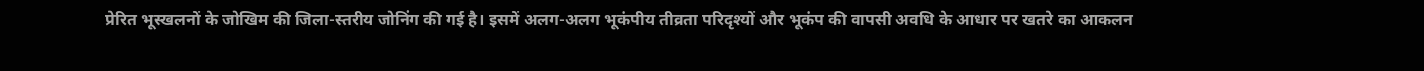प्रेरित भूस्खलनों के जोखिम की जिला-स्तरीय जोनिंग की गई है। इसमें अलग-अलग भूकंपीय तीव्रता परिदृश्यों और भूकंप की वापसी अवधि के आधार पर खतरे का आकलन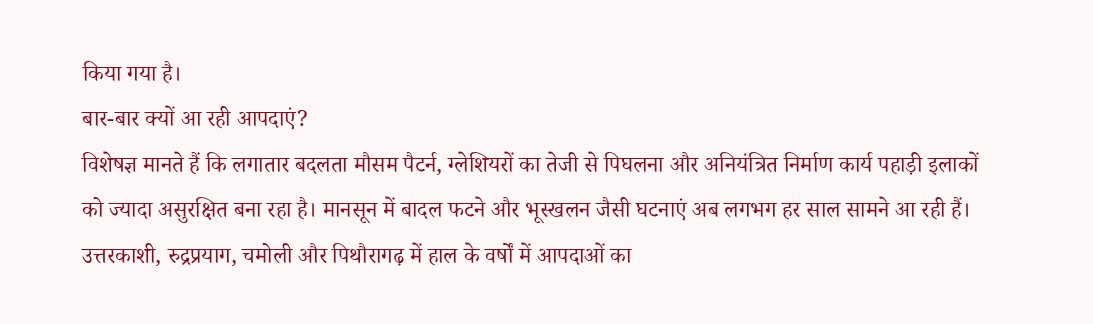किया गया है।
बार-बार क्यों आ रही आपदाएं?
विशेषज्ञ मानते हैं कि लगातार बदलता मौसम पैटर्न, ग्लेशियरों का तेजी से पिघलना और अनियंत्रित निर्माण कार्य पहाड़ी इलाकों को ज्यादा असुरक्षित बना रहा है। मानसून में बादल फटने और भूस्खलन जैसी घटनाएं अब लगभग हर साल सामने आ रही हैं। उत्तरकाशी, रुद्रप्रयाग, चमोली और पिथौरागढ़ में हाल के वर्षों में आपदाओं का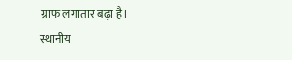ग्राफ लगातार बढ़ा है।
स्थानीय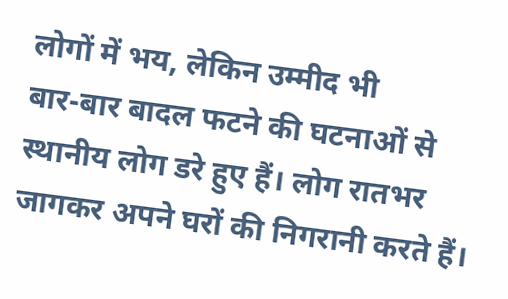लोगों में भय, लेकिन उम्मीद भी
बार-बार बादल फटने की घटनाओं से स्थानीय लोग डरे हुए हैं। लोग रातभर जागकर अपने घरों की निगरानी करते हैं।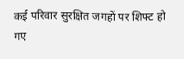कई परिवार सुरक्षित जगहों पर शिफ्ट हो गए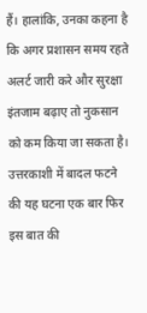हैं। हालांकि, उनका कहना है कि अगर प्रशासन समय रहते अलर्ट जारी करे और सुरक्षा इंतजाम बढ़ाए तो नुकसान को कम किया जा सकता है। उत्तरकाशी में बादल फटने की यह घटना एक बार फिर इस बात की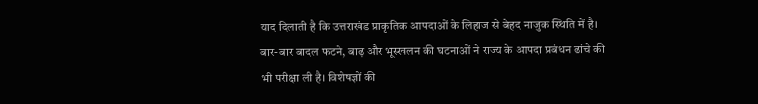याद दिलाती है कि उत्तराखंड प्राकृतिक आपदाओं के लिहाज से बेहद नाजुक स्थिति में है। बार-बार बादल फटने, बाढ़ और भूस्खलन की घटनाओं ने राज्य के आपदा प्रबंधन ढांचे की भी परीक्षा ली है। विशेषज्ञों की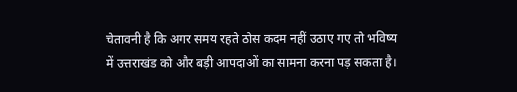चेतावनी है कि अगर समय रहते ठोस कदम नहीं उठाए गए तो भविष्य में उत्तराखंड को और बड़ी आपदाओं का सामना करना पड़ सकता है।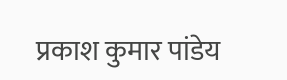प्रकाश कुमार पांडेय